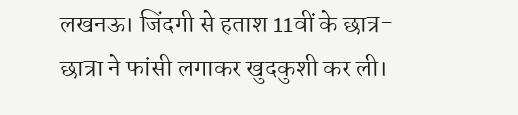लखनऊ। जिंदगी से हताश 11वीं के छात्र-छात्रा ने फांसी लगाकर खुदकुशी कर ली।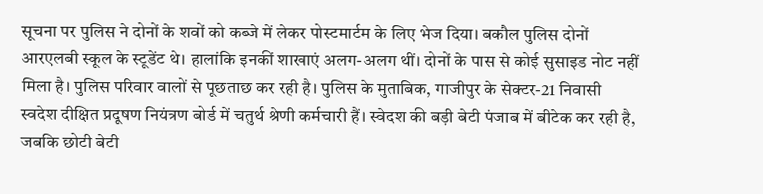सूचना पर पुलिस ने दोनों के शवों को कब्जे में लेकर पोस्टमार्टम के लिए भेज दिया। बकौल पुलिस दोनों आरएलबी स्कूल के स्टूडेंट थे। हालांकि इनकीं शाखाएं अलग-अलग थीं। दोनों के पास से कोई सुसाइड नोट नहीं मिला है। पुलिस परिवार वालों से पूछताछ कर रही है। पुलिस के मुताबिक, गाजीपुर के सेक्टर-21 निवासी स्वदेश दीक्षित प्रदूषण नियंत्रण बोर्ड में चतुर्थ श्रेणी कर्मचारी हैं। स्वेदश की बड़ी बेटी पंजाब में बीटेक कर रही है, जबकि छोटी बेटी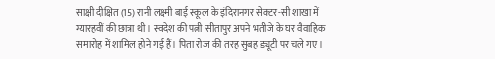साक्षी दीक्षित (15) रानी लक्ष्मी बाई स्कूल के इंदिरानगर सेक्टर-सी शाखा में ग्यारहवीं की छात्रा थी। स्वदेश की पत्नी सीतापुर अपने भतीजे के घर वैवाहिक समारोह में शामिल होने गई हैं। पिता रोज की तरह सुबह ड्यूटी पर चले गए।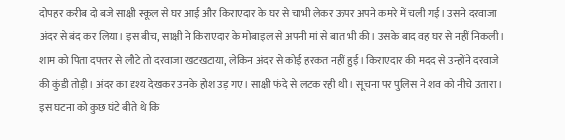दोपहर करीब दो बजे साक्षी स्कूल से घर आई और किराएदार के घर से चाभी लेकर ऊपर अपने कमरे में चली गई। उसने दरवाजा अंदर से बंद कर लिया। इस बीच, साक्षी ने किराएदार के मोबाइल से अपनी मां से बात भी की। उसके बाद वह घर से नहीं निकली। शाम को पिता दफ्तर से लौटे तो दरवाजा खटखटाया, लेकिन अंदर से कोई हरकत नहीं हुई। किराएदार की मदद से उन्होंने दरवाजे की कुंडी तोड़ी। अंदर का दृश्य देखकर उनके होश उड़ गए। साक्षी फंदे से लटक रही थी। सूचना पर पुलिस ने शव को नीचे उतारा।
इस घटना को कुछ घंटे बीते थे कि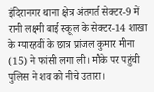इंदिरानगर थाना क्षेत्र अंतगर्त सेक्टर-9 में रानी लक्ष्मी बाई स्कूल के सेक्टर-14 शाखा के ग्यारहवीं के छात्र प्रांजल कुमार मीना (15) ने फांसी लगा ली। मौके पर पहुंची पुलिस ने शव को नीचे उतारा।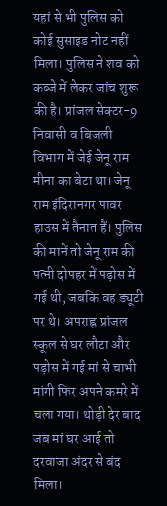यहां से भी पुलिस को कोई सुसाइड नोट नहीं मिला। पुलिस ने शव को कब्जे में लेकर जांच शुरू की है। प्रांजल सेक्टर-9 निवासी व बिजली विभाग में जेई जेनू राम मीना का बेटा था। जेनू राम इंदिरानगर पावर हाउस में तैनात हैं। पुलिस की मानें तो जेनू राम की पत्नी दोपहर में पड़ोस में गई थी, जबकि वह ड्यूटी पर थे। अपराह्न प्रांजल स्कूल से घर लौटा और पड़ोस में गई मां से चाभी मांगी फिर अपने कमरे में चला गया। थोड़ी देर बाद जब मां घर आई तो दरवाजा अंदर से बंद मिला।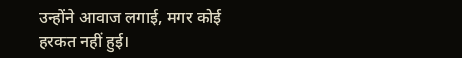उन्होंने आवाज लगाई, मगर कोई हरकत नहीं हुई।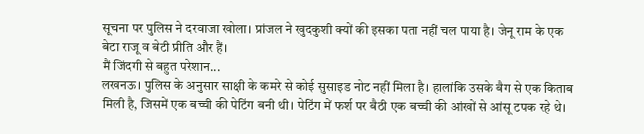सूचना पर पुलिस ने दरवाजा खोला। प्रांजल ने खुदकुशी क्यों की इसका पता नहीं चल पाया है। जेनू राम के एक बेटा राजू व बेटी प्रीति और हैं।
मैं जिंदगी से बहुत परेशान...
लखनऊ। पुलिस के अनुसार साक्षी के कमरे से कोई सुसाइड नोट नहीं मिला है। हालांकि उसके बैग से एक किताब मिली है, जिसमें एक बच्ची की पेटिंग बनी थी। पेटिंग में फर्श पर बैठी एक बच्ची की आंखों से आंसू टपक रहे थे।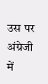उस पर अंग्रेजी में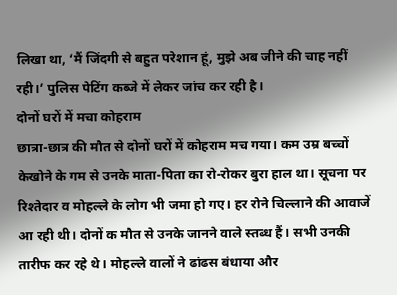लिखा था, ‘मैं जिंदगी से बहुत परेशान हूं, मुझे अब जीने की चाह नहीं रही।’ पुलिस पेटिंग कब्जे में लेकर जांच कर रही है।
दोनों घरों में मचा कोहराम
छात्रा-छात्र की मौत से दोनों घरों में कोहराम मच गया। कम उम्र बच्चों केखोने के गम से उनके माता-पिता का रो-रोकर बुरा हाल था। सूचना पर रिश्तेदार व मोहल्ले के लोग भी जमा हो गए। हर रोने चिल्लाने की आवाजें आ रही थी। दोनों क मौत से उनके जानने वाले स्तब्ध हैं। सभी उनकी तारीफ कर रहे थे। मोहल्ले वालों ने ढांढस बंधाया और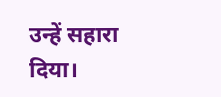उन्हें सहारा दिया।